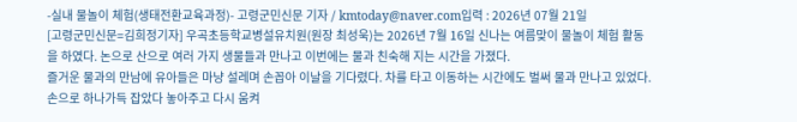-실내 물놀이 체험(생태전환교육과정)- 고령군민신문 기자 / kmtoday@naver.com입력 : 2026년 07월 21일
[고령군민신문=김희정기자] 우곡초등학교병설유치원(원장 최성욱)는 2026년 7월 16일 신나는 여름맞이 물놀이 체험 활동을 하였다. 논으로 산으로 여러 가지 생물들과 만나고 이번에는 물과 친숙해 지는 시간을 가졌다.
즐거운 물과의 만남에 유아들은 마냥 설레며 손꼽아 이날을 기다렸다. 차를 타고 이동하는 시간에도 벌써 물과 만나고 있었다. 손으로 하나가득 잡았다 놓아주고 다시 움켜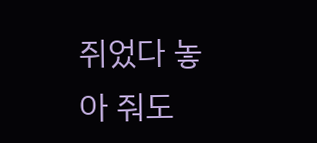쥐었다 놓아 줘도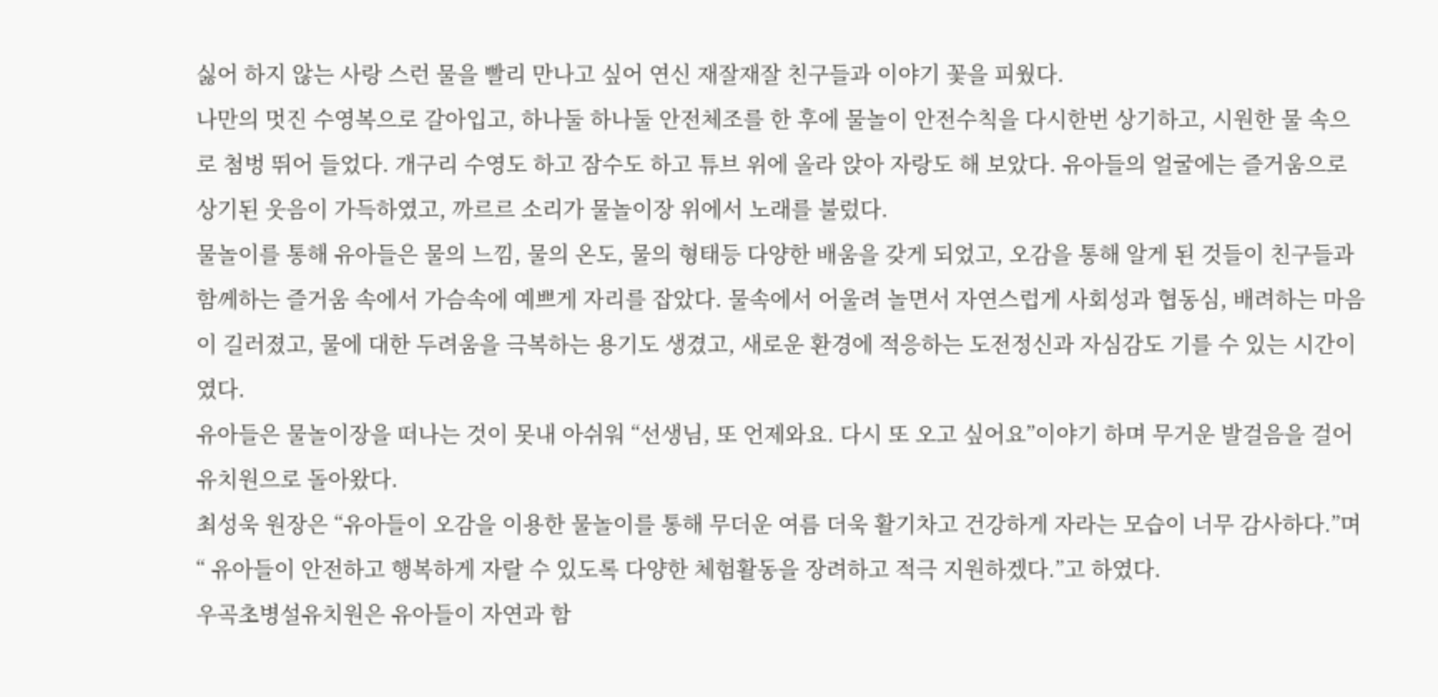싫어 하지 않는 사랑 스런 물을 빨리 만나고 싶어 연신 재잘재잘 친구들과 이야기 꽃을 피웠다.
나만의 멋진 수영복으로 갈아입고, 하나둘 하나둘 안전체조를 한 후에 물놀이 안전수칙을 다시한번 상기하고, 시원한 물 속으로 첨벙 뛰어 들었다. 개구리 수영도 하고 잠수도 하고 튜브 위에 올라 앉아 자랑도 해 보았다. 유아들의 얼굴에는 즐거움으로 상기된 웃음이 가득하였고, 까르르 소리가 물놀이장 위에서 노래를 불렀다.
물놀이를 통해 유아들은 물의 느낌, 물의 온도, 물의 형태등 다양한 배움을 갖게 되었고, 오감을 통해 알게 된 것들이 친구들과 함께하는 즐거움 속에서 가슴속에 예쁘게 자리를 잡았다. 물속에서 어울려 놀면서 자연스럽게 사회성과 협동심, 배려하는 마음이 길러졌고, 물에 대한 두려움을 극복하는 용기도 생겼고, 새로운 환경에 적응하는 도전정신과 자심감도 기를 수 있는 시간이였다.
유아들은 물놀이장을 떠나는 것이 못내 아쉬워 “선생님, 또 언제와요. 다시 또 오고 싶어요”이야기 하며 무거운 발걸음을 걸어 유치원으로 돌아왔다.
최성욱 원장은 “유아들이 오감을 이용한 물놀이를 통해 무더운 여름 더욱 활기차고 건강하게 자라는 모습이 너무 감사하다.”며 “ 유아들이 안전하고 행복하게 자랄 수 있도록 다양한 체험활동을 장려하고 적극 지원하겠다.”고 하였다.
우곡초병설유치원은 유아들이 자연과 함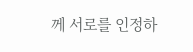께 서로를 인정하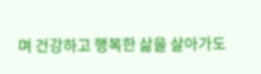며 건강하고 행복한 삶을 살아가도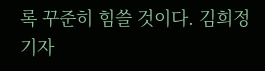록 꾸준히 힘쓸 것이다. 김희정기자